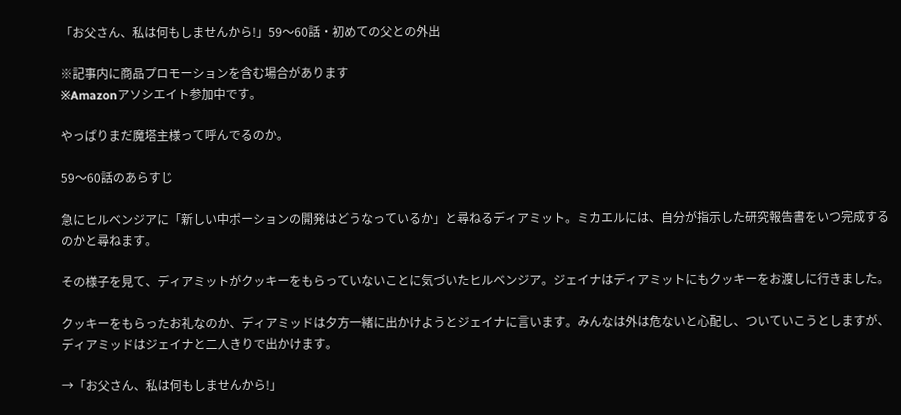「お父さん、私は何もしませんから!」59〜60話・初めての父との外出

※記事内に商品プロモーションを含む場合があります
※Amazonアソシエイト参加中です。

やっぱりまだ魔塔主様って呼んでるのか。

59〜60話のあらすじ

急にヒルベンジアに「新しい中ポーションの開発はどうなっているか」と尋ねるディアミット。ミカエルには、自分が指示した研究報告書をいつ完成するのかと尋ねます。

その様子を見て、ディアミットがクッキーをもらっていないことに気づいたヒルベンジア。ジェイナはディアミットにもクッキーをお渡しに行きました。

クッキーをもらったお礼なのか、ディアミッドは夕方一緒に出かけようとジェイナに言います。みんなは外は危ないと心配し、ついていこうとしますが、ディアミッドはジェイナと二人きりで出かけます。

→「お父さん、私は何もしませんから!」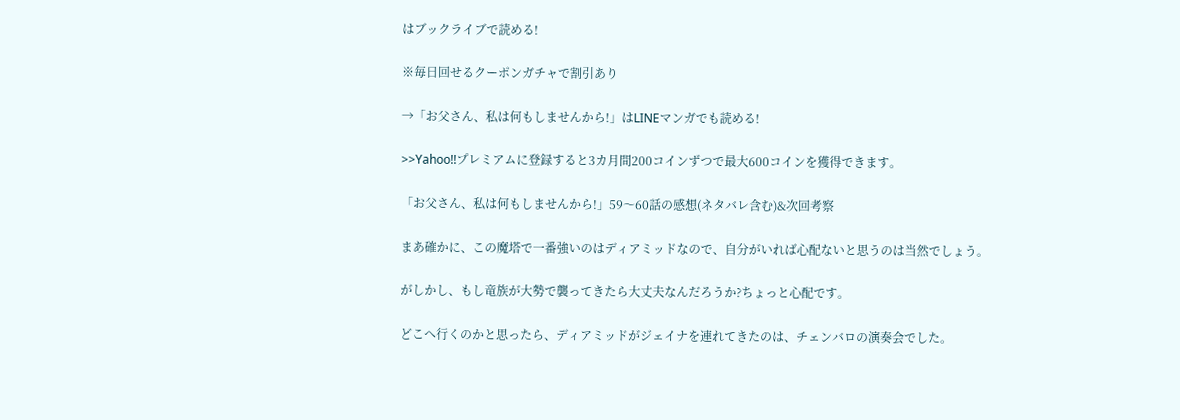はブックライブで読める!

※毎日回せるクーポンガチャで割引あり

→「お父さん、私は何もしませんから!」はLINEマンガでも読める!

>>Yahoo!!プレミアムに登録すると3カ月間200コインずつで最大600コインを獲得できます。

「お父さん、私は何もしませんから!」59〜60話の感想(ネタバレ含む)&次回考察

まあ確かに、この魔塔で一番強いのはディアミッドなので、自分がいれば心配ないと思うのは当然でしょう。

がしかし、もし竜族が大勢で襲ってきたら大丈夫なんだろうか?ちょっと心配です。

どこへ行くのかと思ったら、ディアミッドがジェイナを連れてきたのは、チェンバロの演奏会でした。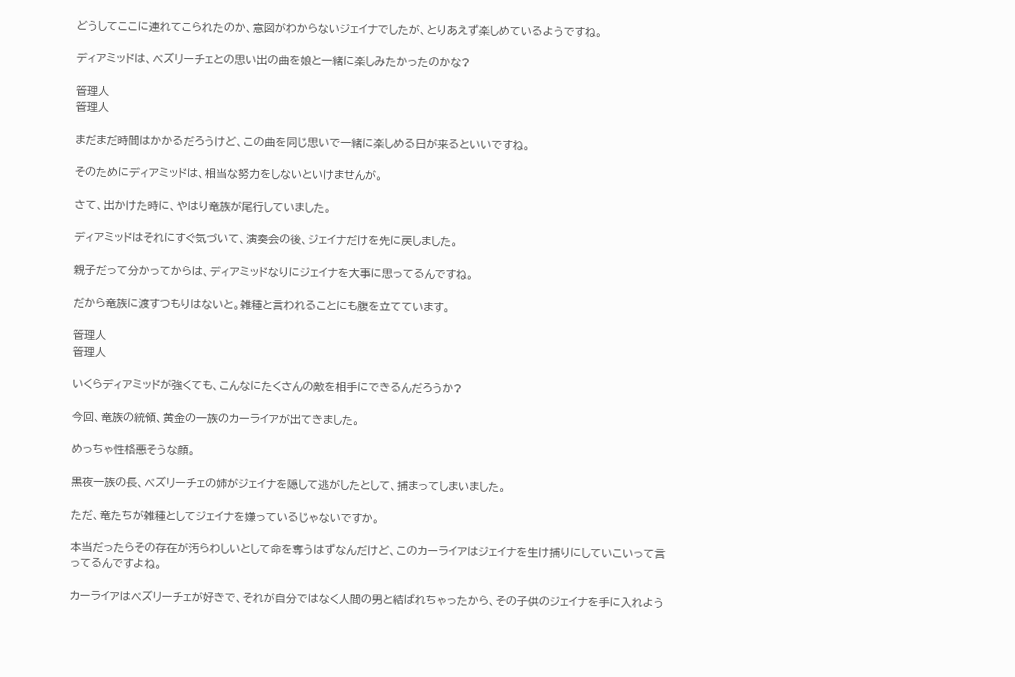どうしてここに連れてこられたのか、意図がわからないジェイナでしたが、とりあえず楽しめているようですね。

ディアミッドは、べズリーチェとの思い出の曲を娘と一緒に楽しみたかったのかな?

管理人
管理人

まだまだ時間はかかるだろうけど、この曲を同じ思いで一緒に楽しめる日が来るといいですね。

そのためにディアミッドは、相当な努力をしないといけませんが。

さて、出かけた時に、やはり竜族が尾行していました。

ディアミッドはそれにすぐ気づいて、演奏会の後、ジェイナだけを先に戻しました。

親子だって分かってからは、ディアミッドなりにジェイナを大事に思ってるんですね。

だから竜族に渡すつもりはないと。雑種と言われることにも腹を立てています。

管理人
管理人

いくらディアミッドが強くても、こんなにたくさんの敵を相手にできるんだろうか?

今回、竜族の統領、黄金の一族のカーライアが出てきました。

めっちゃ性格悪そうな顔。

黒夜一族の長、べズリーチェの姉がジェイナを隠して逃がしたとして、捕まってしまいました。

ただ、竜たちが雑種としてジェイナを嫌っているじゃないですか。

本当だったらその存在が汚らわしいとして命を奪うはずなんだけど、このカーライアはジェイナを生け捕りにしていこいって言ってるんですよね。

カーライアはべズリーチェが好きで、それが自分ではなく人間の男と結ばれちゃったから、その子供のジェイナを手に入れよう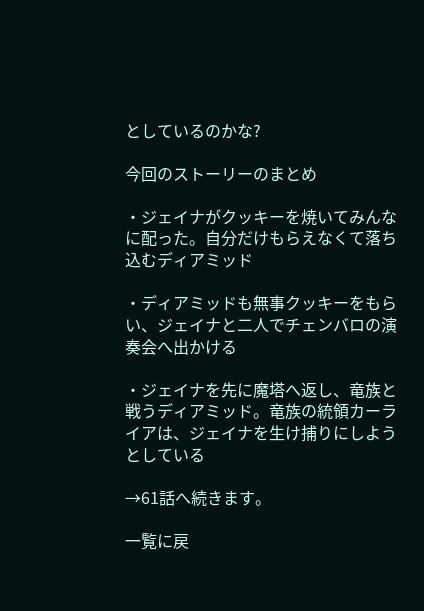としているのかな?

今回のストーリーのまとめ

・ジェイナがクッキーを焼いてみんなに配った。自分だけもらえなくて落ち込むディアミッド

・ディアミッドも無事クッキーをもらい、ジェイナと二人でチェンバロの演奏会へ出かける

・ジェイナを先に魔塔へ返し、竜族と戦うディアミッド。竜族の統領カーライアは、ジェイナを生け捕りにしようとしている

→61話へ続きます。

一覧に戻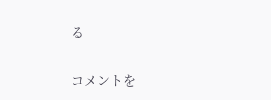る

コメントを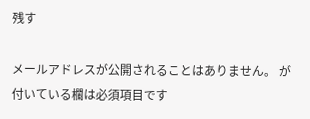残す

メールアドレスが公開されることはありません。 が付いている欄は必須項目です